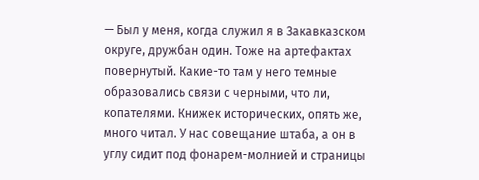— Был у меня, когда служил я в Закавказском округе, дружбан один. Тоже на артефактах повернутый. Какие-то там у него темные образовались связи с черными, что ли, копателями. Книжек исторических, опять же, много читал. У нас совещание штаба, а он в углу сидит под фонарем-молнией и страницы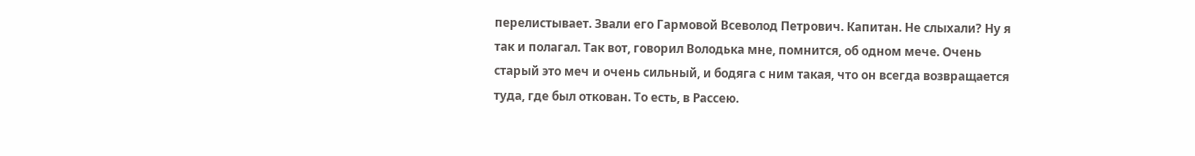перелистывает. Звали его Гармовой Всеволод Петрович. Капитан. Не слыхали? Ну я так и полагал. Так вот, говорил Володька мне, помнится, об одном мече. Очень старый это меч и очень сильный, и бодяга с ним такая, что он всегда возвращается туда, где был откован. То есть, в Рассею.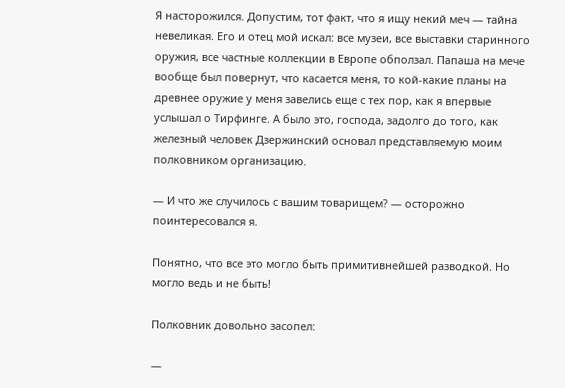Я насторожился. Допустим, тот факт, что я ищу некий меч — тайна невеликая. Его и отец мой искал: все музеи, все выставки старинного оружия, все частные коллекции в Европе обползал. Папаша на мече вообще был повернут, что касается меня, то кой-какие планы на древнее оружие у меня завелись еще с тех пор, как я впервые услышал о Тирфинге. А было это, господа, задолго до того, как железный человек Дзержинский основал представляемую моим полковником организацию.

— И что же случилось с вашим товарищем? — осторожно поинтересовался я.

Понятно, что все это могло быть примитивнейшей разводкой. Но могло ведь и не быть!

Полковник довольно засопел:

—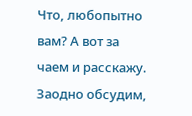Что, любопытно вам? А вот за чаем и расскажу. Заодно обсудим,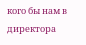кого бы нам в директора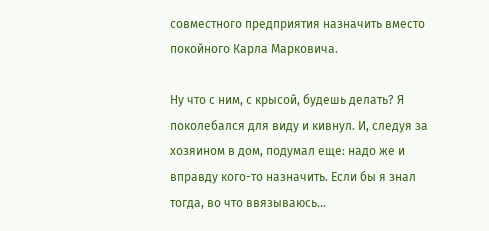совместного предприятия назначить вместо покойного Карла Марковича.

Ну что с ним, с крысой, будешь делать? Я поколебался для виду и кивнул. И, следуя за хозяином в дом, подумал еще: надо же и вправду кого-то назначить. Если бы я знал тогда, во что ввязываюсь…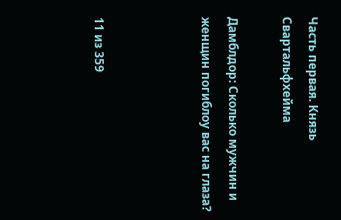Часть первая. Князь Свартальфхейма

Дамблдор: Сколько мужчин и женщин погиблоу вас на глаза?



11 из 359